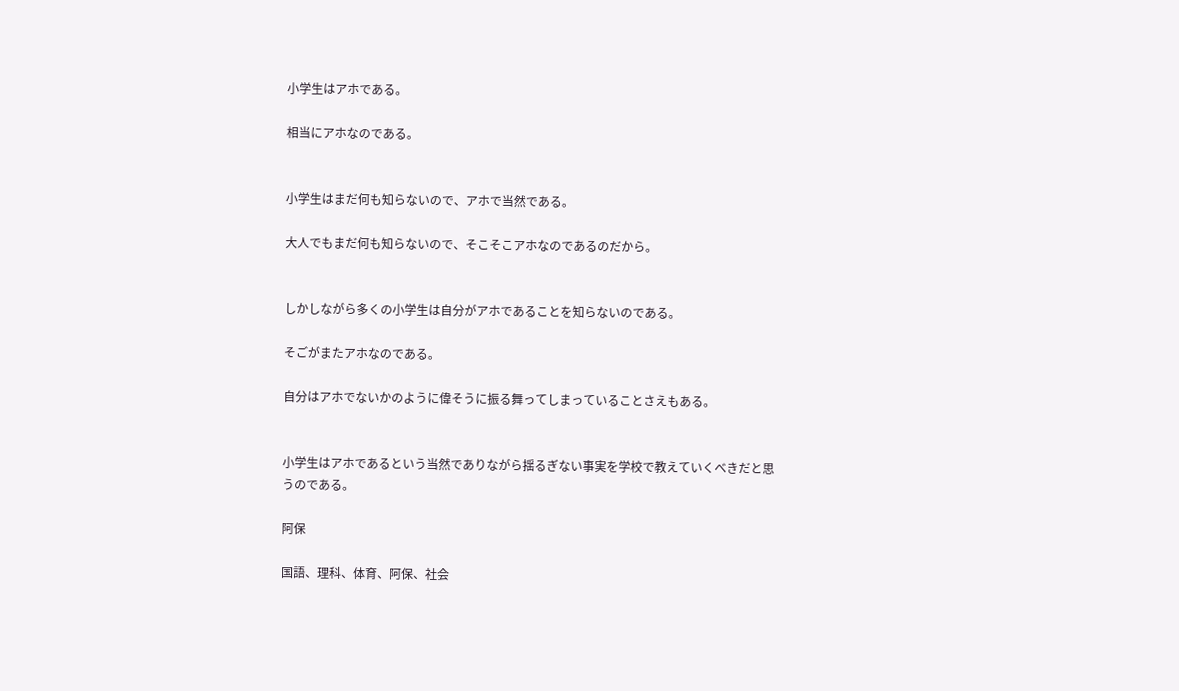小学生はアホである。

相当にアホなのである。


小学生はまだ何も知らないので、アホで当然である。

大人でもまだ何も知らないので、そこそこアホなのであるのだから。


しかしながら多くの小学生は自分がアホであることを知らないのである。

そごがまたアホなのである。

自分はアホでないかのように偉そうに振る舞ってしまっていることさえもある。


小学生はアホであるという当然でありながら揺るぎない事実を学校で教えていくべきだと思うのである。

阿保

国語、理科、体育、阿保、社会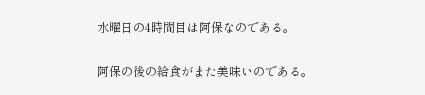水曜日の4時間目は阿保なのである。

阿保の後の給食がまた美味いのである。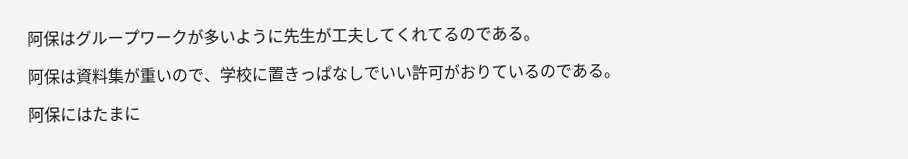阿保はグループワークが多いように先生が工夫してくれてるのである。

阿保は資料集が重いので、学校に置きっぱなしでいい許可がおりているのである。

阿保にはたまに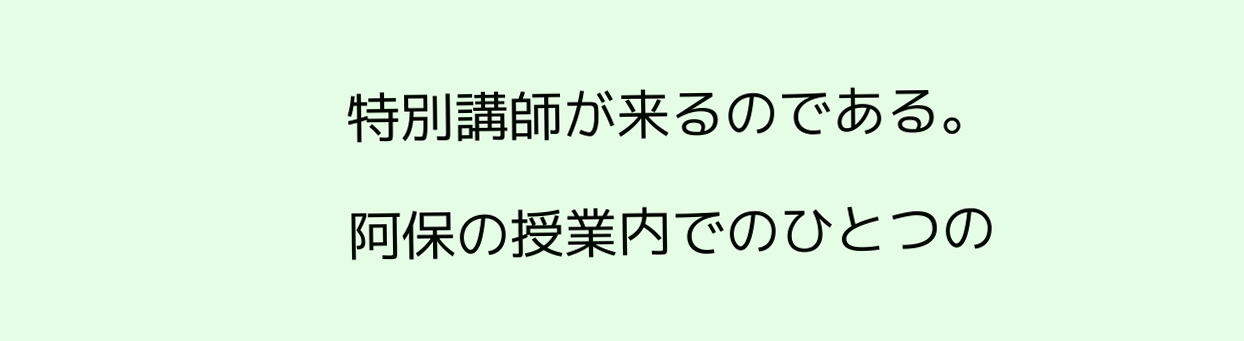特別講師が来るのである。

阿保の授業内でのひとつの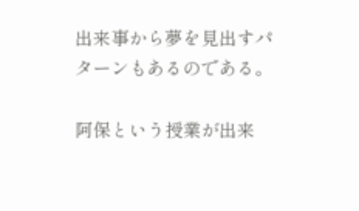出来事から夢を見出すパターンもあるのである。

阿保という授業が出来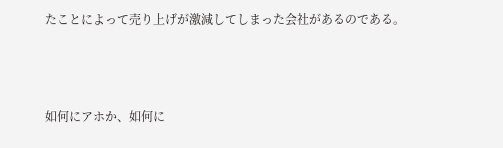たことによって売り上げが激減してしまった会社があるのである。



如何にアホか、如何に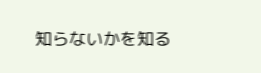知らないかを知る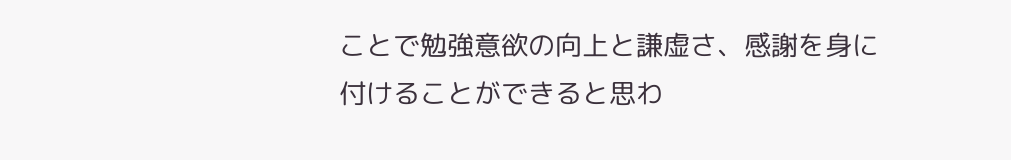ことで勉強意欲の向上と謙虚さ、感謝を身に付けることができると思わ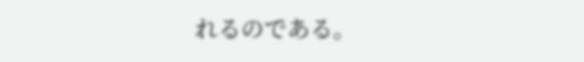れるのである。